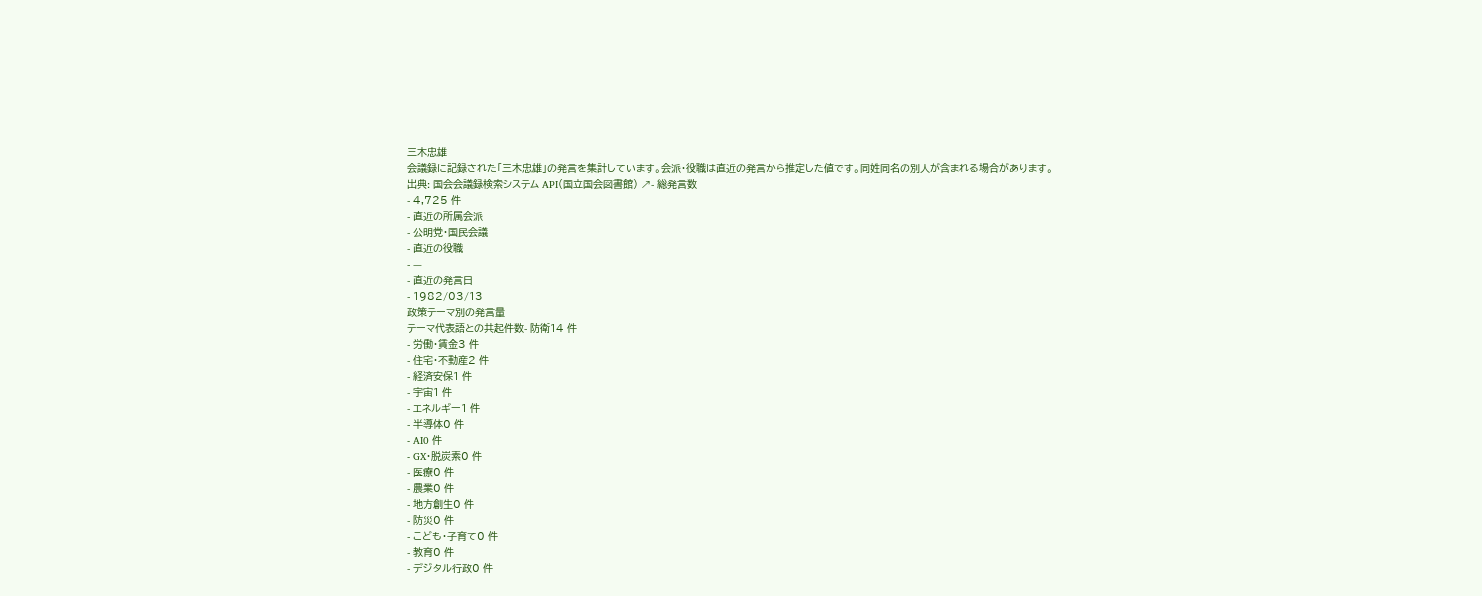三木忠雄
会議録に記録された「三木忠雄」の発言を集計しています。会派・役職は直近の発言から推定した値です。同姓同名の別人が含まれる場合があります。
出典: 国会会議録検索システム API(国立国会図書館) ↗- 総発言数
- 4,725 件
- 直近の所属会派
- 公明党・国民会議
- 直近の役職
- —
- 直近の発言日
- 1982/03/13
政策テーマ別の発言量
テーマ代表語との共起件数- 防衛14 件
- 労働・賃金3 件
- 住宅・不動産2 件
- 経済安保1 件
- 宇宙1 件
- エネルギー1 件
- 半導体0 件
- AI0 件
- GX・脱炭素0 件
- 医療0 件
- 農業0 件
- 地方創生0 件
- 防災0 件
- こども・子育て0 件
- 教育0 件
- デジタル行政0 件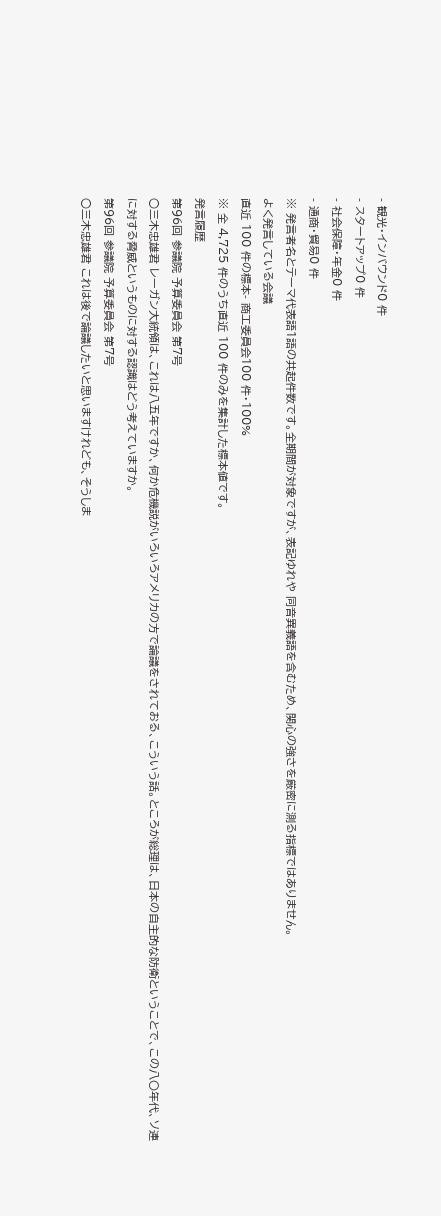- 観光・インバウンド0 件
- スタートアップ0 件
- 社会保障・年金0 件
- 通商・貿易0 件
※ 発言者名とテーマ代表語1語の共起件数です。全期間が対象ですが、表記ゆれや 同音異義語を含むため、関心の強さを厳密に測る指標ではありません。
よく発言している会議
直近 100 件の標本- 商工委員会100 件・100%
※ 全 4,725 件のうち直近 100 件のみを集計した標本値です。
発言履歴
第96回 参議院 予算委員会 第7号
○三木忠雄君 レーガン大統領は、これは八五年ですか、何か危機説がいろいろアメリカの方で論議をされておる、こういう話。ところが総理は、日本の自主的な防衛ということで、この八〇年代、ソ連に対する脅威というものに対する認識はどう考えていますか。
第96回 参議院 予算委員会 第7号
○三木忠雄君 これは後で論議したいと思いますけれども、そうしま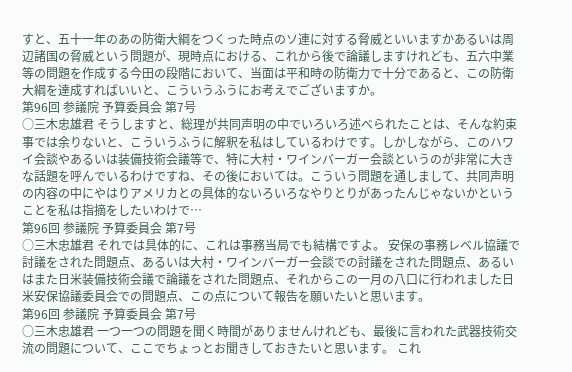すと、五十一年のあの防衛大綱をつくった時点のソ連に対する脅威といいますかあるいは周辺諸国の脅威という問題が、現時点における、これから後で論議しますけれども、五六中業等の問題を作成する今田の段階において、当面は平和時の防衛力で十分であると、この防衛大綱を達成すればいいと、こういうふうにお考えでございますか。
第96回 参議院 予算委員会 第7号
○三木忠雄君 そうしますと、総理が共同声明の中でいろいろ述べられたことは、そんな約束事では余りないと、こういうふうに解釈を私はしているわけです。しかしながら、このハワイ会談やあるいは装備技術会議等で、特に大村・ワインバーガー会談というのが非常に大きな話題を呼んでいるわけですね、その後においては。こういう問題を通しまして、共同声明の内容の中にやはりアメリカとの具体的ないろいろなやりとりがあったんじゃないかということを私は指摘をしたいわけで…
第96回 参議院 予算委員会 第7号
○三木忠雄君 それでは具体的に、これは事務当局でも結構ですよ。 安保の事務レベル協議で討議をされた問題点、あるいは大村・ワインバーガー会談での討議をされた問題点、あるいはまた日米装備技術会議で論議をされた問題点、それからこの一月の八口に行われました日米安保協議委員会での問題点、この点について報告を願いたいと思います。
第96回 参議院 予算委員会 第7号
○三木忠雄君 一つ一つの問題を聞く時間がありませんけれども、最後に言われた武器技術交流の問題について、ここでちょっとお聞きしておきたいと思います。 これ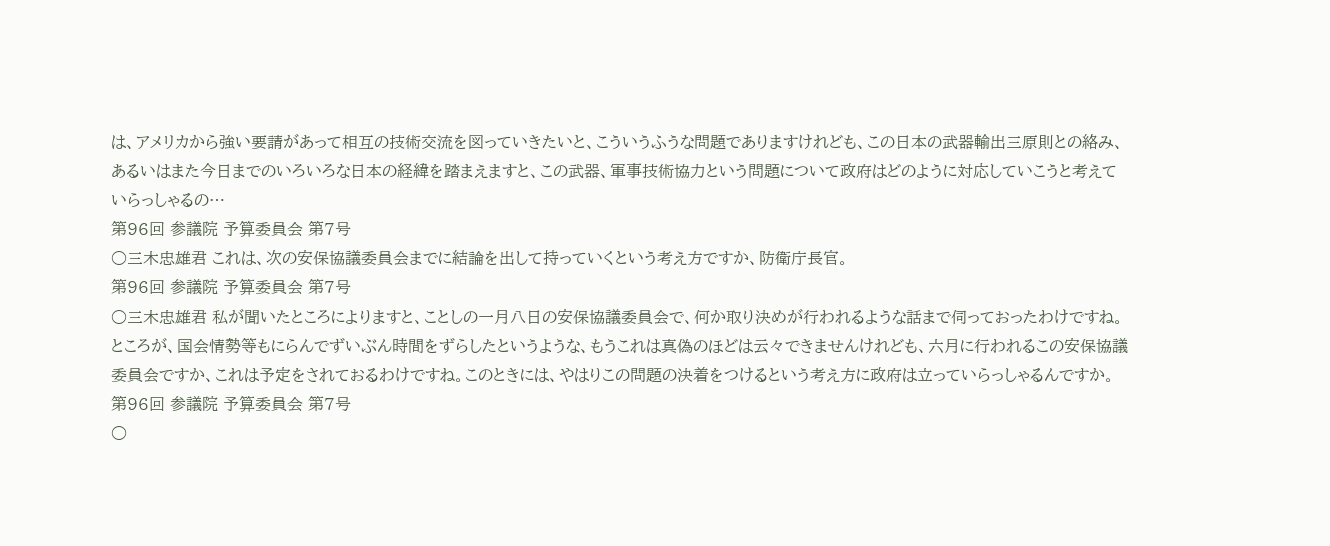は、アメリカから強い要請があって相互の技術交流を図っていきたいと、こういうふうな問題でありますけれども、この日本の武器輸出三原則との絡み、あるいはまた今日までのいろいろな日本の経緯を踏まえますと、この武器、軍事技術協力という問題について政府はどのように対応していこうと考えていらっしゃるの…
第96回 参議院 予算委員会 第7号
○三木忠雄君 これは、次の安保協議委員会までに結論を出して持っていくという考え方ですか、防衛庁長官。
第96回 参議院 予算委員会 第7号
○三木忠雄君 私が聞いたところによりますと、ことしの一月八日の安保協議委員会で、何か取り決めが行われるような話まで伺っておったわけですね。ところが、国会情勢等もにらんでずいぶん時間をずらしたというような、もうこれは真偽のほどは云々できませんけれども、六月に行われるこの安保協議委員会ですか、これは予定をされておるわけですね。このときには、やはりこの問題の決着をつけるという考え方に政府は立っていらっしゃるんですか。
第96回 参議院 予算委員会 第7号
○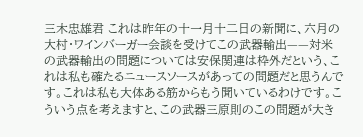三木忠雄君 これは昨年の十一月十二日の新聞に、六月の大村・ワインバーガー会談を受けてこの武器輸出——対米の武器輸出の問題については安保関連は枠外だという、これは私も確たるニュースソースがあっての問題だと思うんです。これは私も大体ある筋からもう聞いているわけです。こういう点を考えますと、この武器三原則のこの問題が大き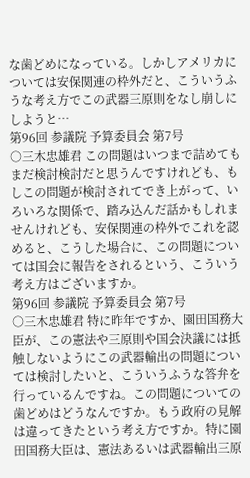な歯どめになっている。しかしアメリカについては安保関連の枠外だと、こういうふうな考え方でこの武器三原則をなし崩しにしようと…
第96回 参議院 予算委員会 第7号
○三木忠雄君 この問題はいつまで詰めてもまだ検討検討だと思うんですけれども、もしこの問題が検討されてでき上がって、いろいろな関係で、踏み込んだ話かもしれませんけれども、安保関連の枠外でこれを認めると、こうした場合に、この問題については国会に報告をされるという、こういう考え方はございますか。
第96回 参議院 予算委員会 第7号
○三木忠雄君 特に昨年ですか、園田国務大臣が、この憲法や三原則や国会決議には抵触しないようにこの武器輸出の問題については検討したいと、こういうふうな答弁を行っているんですね。この問題についての歯どめはどうなんですか。もう政府の見解は違ってきたという考え方ですか。特に園田国務大臣は、憲法あるいは武器輸出三原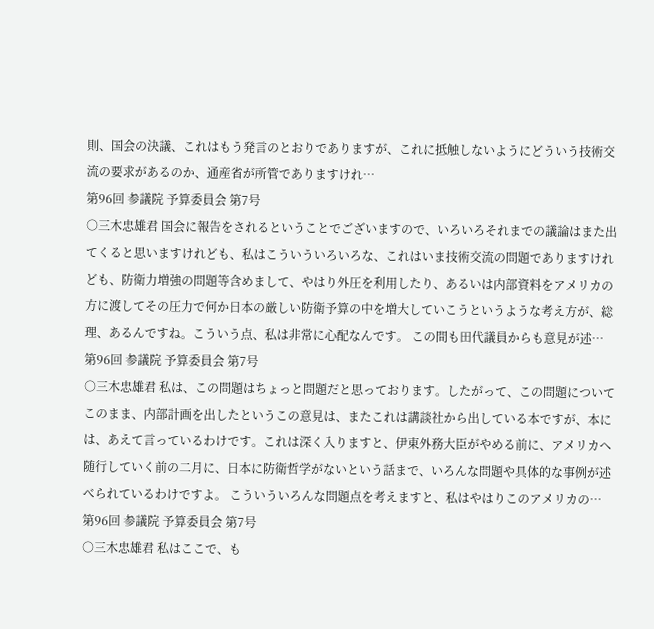則、国会の決議、これはもう発言のとおりでありますが、これに抵触しないようにどういう技術交流の要求があるのか、通産省が所管でありますけれ…
第96回 参議院 予算委員会 第7号
○三木忠雄君 国会に報告をされるということでございますので、いろいろそれまでの議論はまた出てくると思いますけれども、私はこういういろいろな、これはいま技術交流の問題でありますけれども、防衛力増強の問題等含めまして、やはり外圧を利用したり、あるいは内部資料をアメリカの方に渡してその圧力で何か日本の厳しい防衛予算の中を増大していこうというような考え方が、総理、あるんですね。こういう点、私は非常に心配なんです。 この間も田代議員からも意見が述…
第96回 参議院 予算委員会 第7号
○三木忠雄君 私は、この問題はちょっと問題だと思っております。したがって、この問題についてこのまま、内部計画を出したというこの意見は、またこれは講談社から出している本ですが、本には、あえて言っているわけです。これは深く入りますと、伊東外務大臣がやめる前に、アメリカへ随行していく前の二月に、日本に防衛哲学がないという話まで、いろんな問題や具体的な事例が述べられているわけですよ。 こういういろんな問題点を考えますと、私はやはりこのアメリカの…
第96回 参議院 予算委員会 第7号
○三木忠雄君 私はここで、も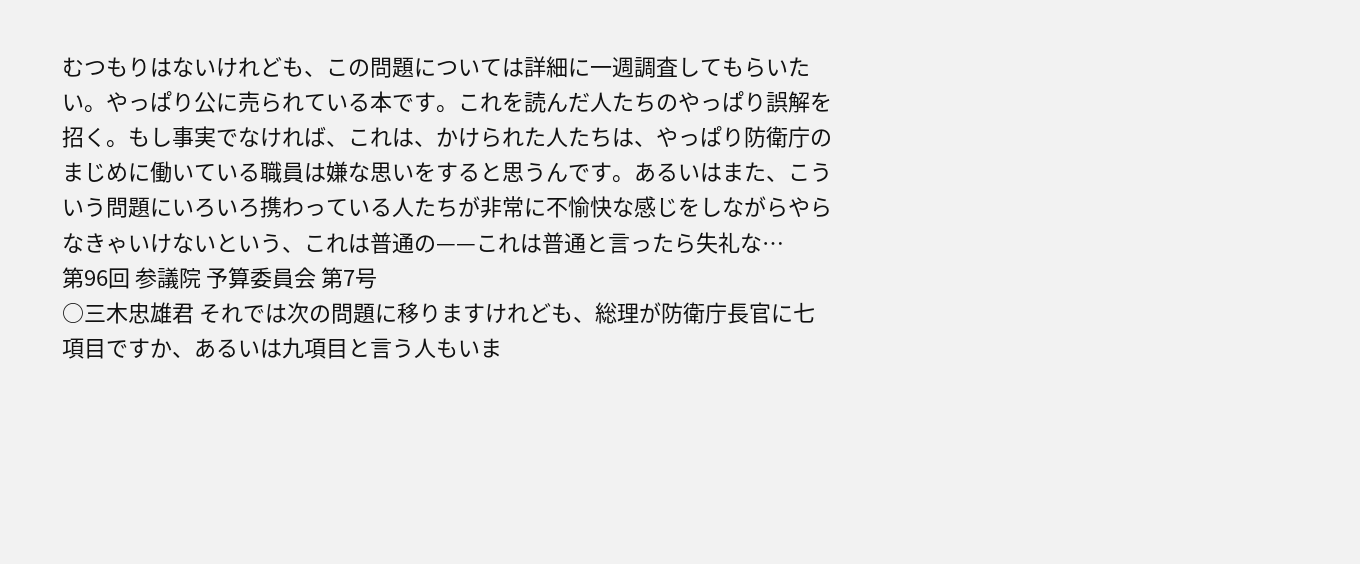むつもりはないけれども、この問題については詳細に一週調査してもらいたい。やっぱり公に売られている本です。これを読んだ人たちのやっぱり誤解を招く。もし事実でなければ、これは、かけられた人たちは、やっぱり防衛庁のまじめに働いている職員は嫌な思いをすると思うんです。あるいはまた、こういう問題にいろいろ携わっている人たちが非常に不愉快な感じをしながらやらなきゃいけないという、これは普通の——これは普通と言ったら失礼な…
第96回 参議院 予算委員会 第7号
○三木忠雄君 それでは次の問題に移りますけれども、総理が防衛庁長官に七項目ですか、あるいは九項目と言う人もいま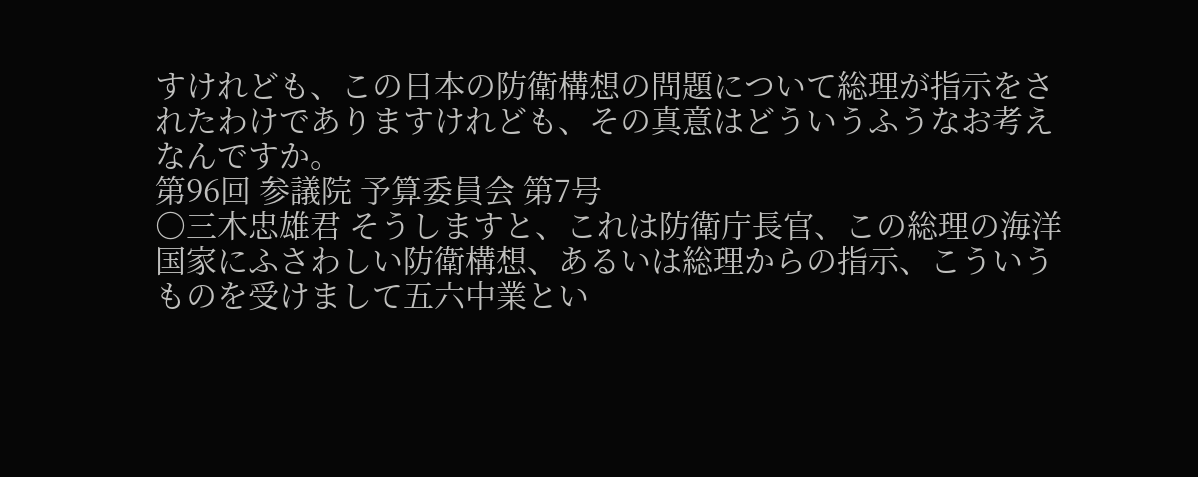すけれども、この日本の防衛構想の問題について総理が指示をされたわけでありますけれども、その真意はどういうふうなお考えなんですか。
第96回 参議院 予算委員会 第7号
○三木忠雄君 そうしますと、これは防衛庁長官、この総理の海洋国家にふさわしい防衛構想、あるいは総理からの指示、こういうものを受けまして五六中業とい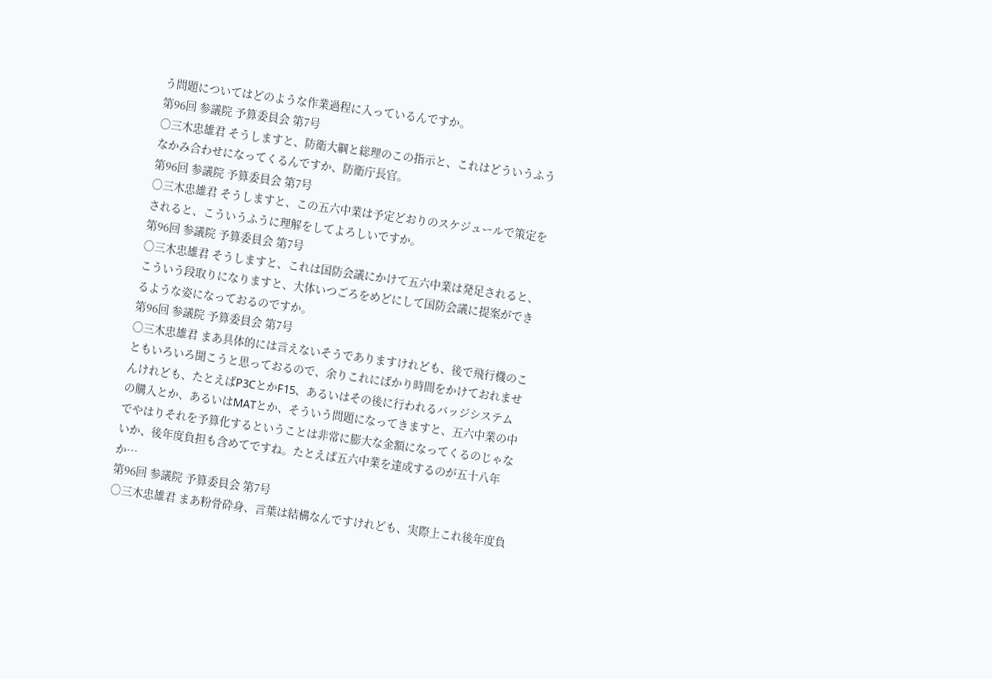う問題についてはどのような作業過程に入っているんですか。
第96回 参議院 予算委員会 第7号
○三木忠雄君 そうしますと、防衛大綱と総理のこの指示と、これはどういうふうなかみ合わせになってくるんですか、防衛庁長官。
第96回 参議院 予算委員会 第7号
○三木忠雄君 そうしますと、この五六中業は予定どおりのスケジュールで策定をされると、こういうふうに理解をしてよろしいですか。
第96回 参議院 予算委員会 第7号
○三木忠雄君 そうしますと、これは国防会議にかけて五六中業は発足されると、こういう段取りになりますと、大体いつごろをめどにして国防会議に提案ができるような姿になっておるのですか。
第96回 参議院 予算委員会 第7号
○三木忠雄君 まあ具体的には言えないそうでありますけれども、後で飛行機のこともいろいろ聞こうと思っておるので、余りこれにばかり時間をかけておれませんけれども、たとえばP3CとかF15、あるいはその後に行われるバッジシステムの購入とか、あるいはMATとか、そういう問題になってきますと、五六中業の中でやはりそれを予算化するということは非常に膨大な金額になってくるのじゃないか、後年度負担も含めてですね。たとえば五六中業を達成するのが五十八年か…
第96回 参議院 予算委員会 第7号
○三木忠雄君 まあ粉骨砕身、言葉は結構なんですけれども、実際上これ後年度負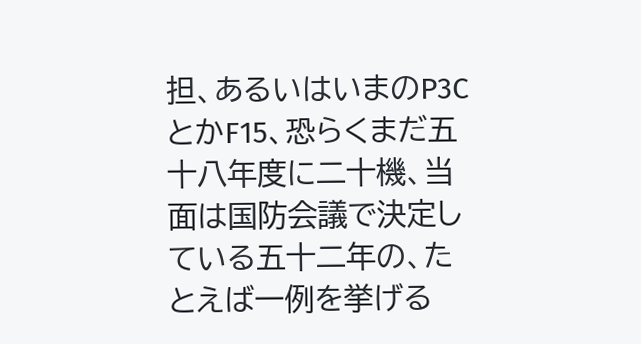担、あるいはいまのP3CとかF15、恐らくまだ五十八年度に二十機、当面は国防会議で決定している五十二年の、たとえば一例を挙げる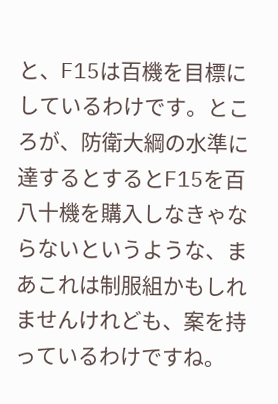と、F15は百機を目標にしているわけです。ところが、防衛大綱の水準に達するとするとF15を百八十機を購入しなきゃならないというような、まあこれは制服組かもしれませんけれども、案を持っているわけですね。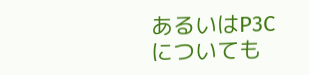あるいはP3Cについても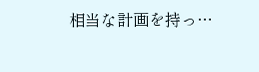相当な計画を持っ…